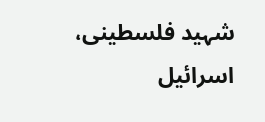شہید فلسطینی، اسرائیل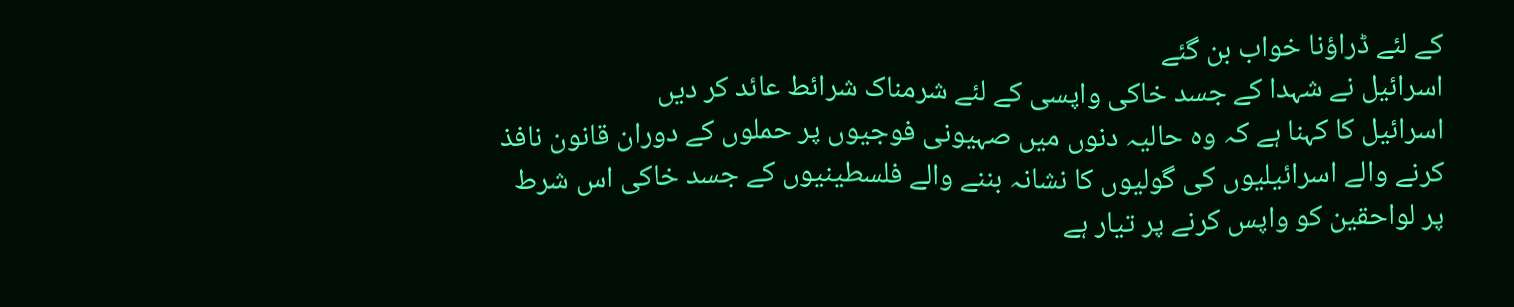کے لئے ڈراؤنا خواب بن گئے
اسرائیل نے شہدا کے جسد خاکی واپسی کے لئے شرمناک شرائط عائد کر دیں
اسرائیل کا کہنا ہے کہ وہ حالیہ دنوں میں صہیونی فوجیوں پر حملوں کے دوران قانون نافذ کرنے والے اسرائیلیوں کی گولیوں کا نشانہ بننے والے فلسطینیوں کے جسد خاکی اس شرط پر لواحقین کو واپس کرنے پر تیار ہے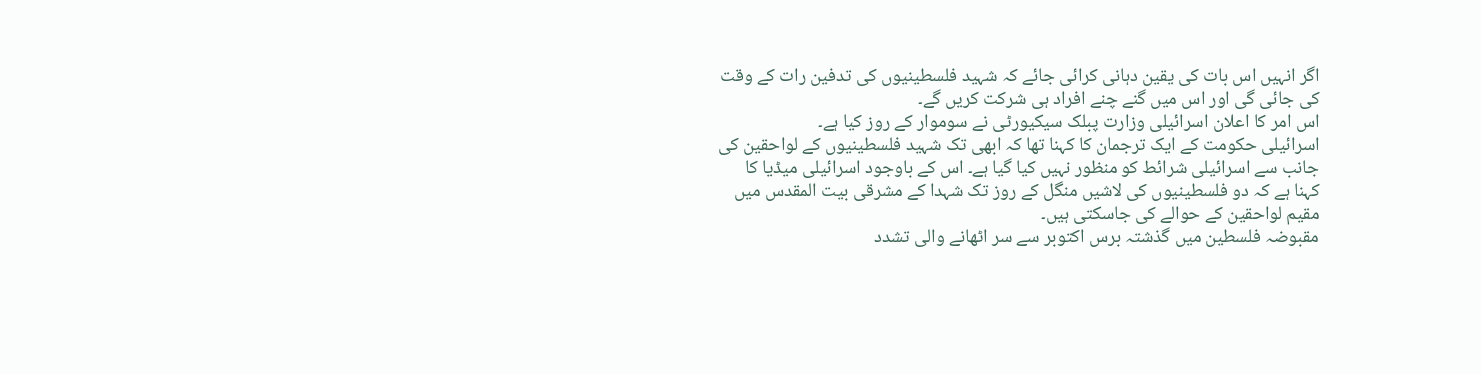اگر انہیں اس بات کی یقین دہانی کرائی جائے کہ شہید فلسطینیوں کی تدفین رات کے وقت کی جائی گی اور اس میں گنے چنے افراد ہی شرکت کریں گے۔
اس امر کا اعلان اسرائیلی وزارت پبلک سیکیورٹی نے سوموار کے روز کیا ہے۔
اسرائیلی حکومت کے ایک ترجمان کا کہنا تھا کہ ابھی تک شہید فلسطینیوں کے لواحقین کی جانب سے اسرائیلی شرائط کو منظور نہیں کیا گیا ہے۔ اس کے باوجود اسرائیلی میڈیا کا کہنا ہے کہ دو فلسطینیوں کی لاشیں منگل کے روز تک شہدا کے مشرقی بیت المقدس میں مقیم لواحقین کے حوالے کی جاسکتی ہیں۔
مقبوضہ فلسطین میں گذشتہ برس اکتوبر سے سر اٹھانے والی تشدد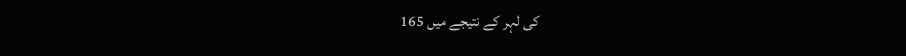کی لہر کے نتیجے میں 165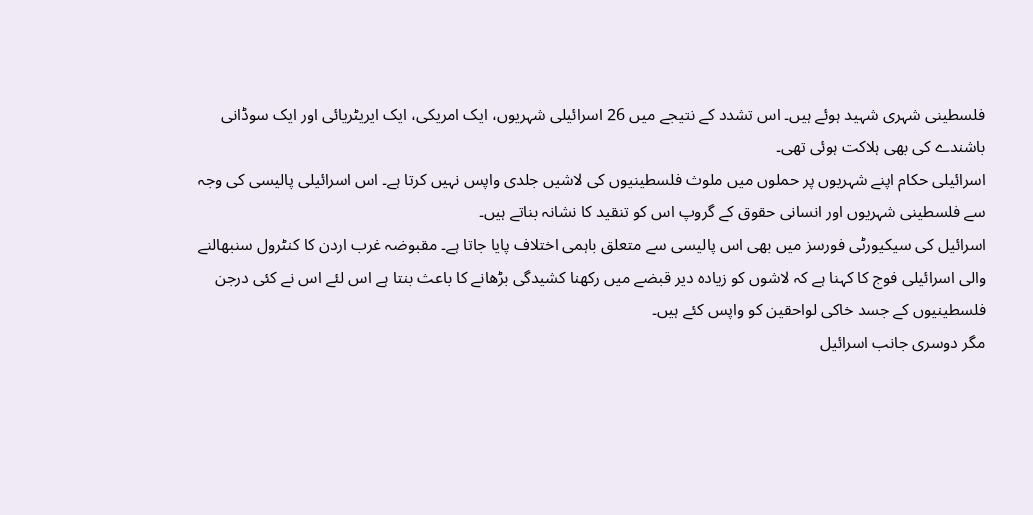فلسطینی شہری شہید ہوئے ہیں۔ اس تشدد کے نتیجے میں 26 اسرائیلی شہریوں، ایک امریکی، ایک ایریٹریائی اور ایک سوڈانی باشندے کی بھی ہلاکت ہوئی تھی۔
اسرائیلی حکام اپنے شہریوں پر حملوں میں ملوث فلسطینیوں کی لاشیں جلدی واپس نہیں کرتا ہے۔ اس اسرائیلی پالیسی کی وجہ سے فلسطینی شہریوں اور انسانی حقوق کے گروپ اس کو تنقید کا نشانہ بناتے ہیں۔
اسرائیل کی سیکیورٹی فورسز میں بھی اس پالیسی سے متعلق باہمی اختلاف پایا جاتا ہے۔ مقبوضہ غرب اردن کا کنٹرول سنبھالنے والی اسرائیلی فوج کا کہنا ہے کہ لاشوں کو زیادہ دیر قبضے میں رکھنا کشیدگی بڑھانے کا باعث بنتا ہے اس لئے اس نے کئی درجن فلسطینیوں کے جسد خاکی لواحقین کو واپس کئے ہیں۔
مگر دوسری جانب اسرائیل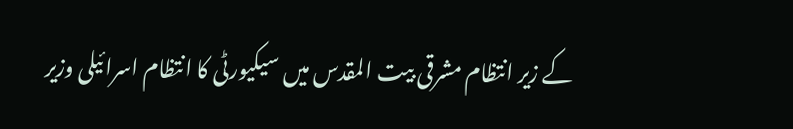کے زیر انتظام مشرقی بیت المقدس میں سیکیورٹی کا انتظام اسرائیلی وزیر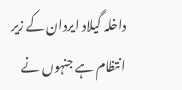داخلہ گیلاد ایردان کے زیر انتظام ہے جنہوں نے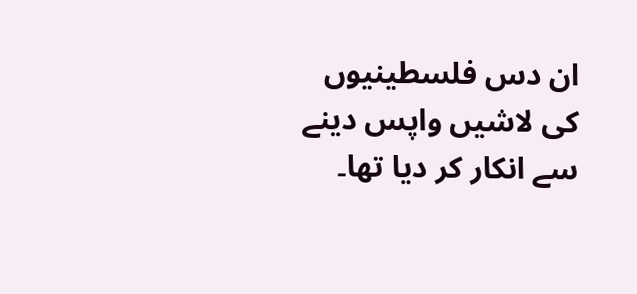ان دس فلسطینیوں کی لاشیں واپس دینے سے انکار کر دیا تھا۔